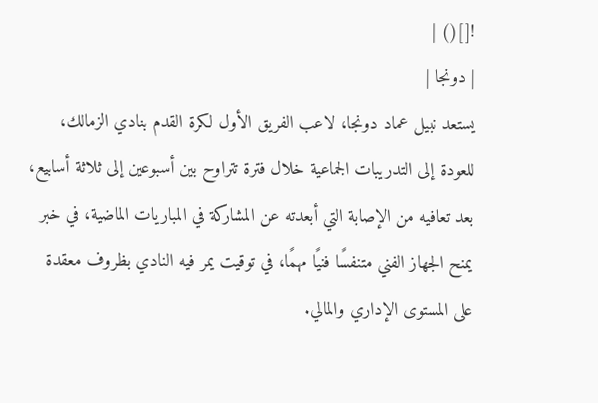![]() |
| دونجا |
يستعد نبيل عماد دونجا، لاعب الفريق الأول لكرة القدم بنادي الزمالك، للعودة إلى التدريبات الجماعية خلال فترة تتراوح بين أسبوعين إلى ثلاثة أسابيع، بعد تعافيه من الإصابة التي أبعدته عن المشاركة في المباريات الماضية، في خبر يمنح الجهاز الفني متنفسًا فنيًا مهمًا، في توقيت يمر فيه النادي بظروف معقدة على المستوى الإداري والمالي.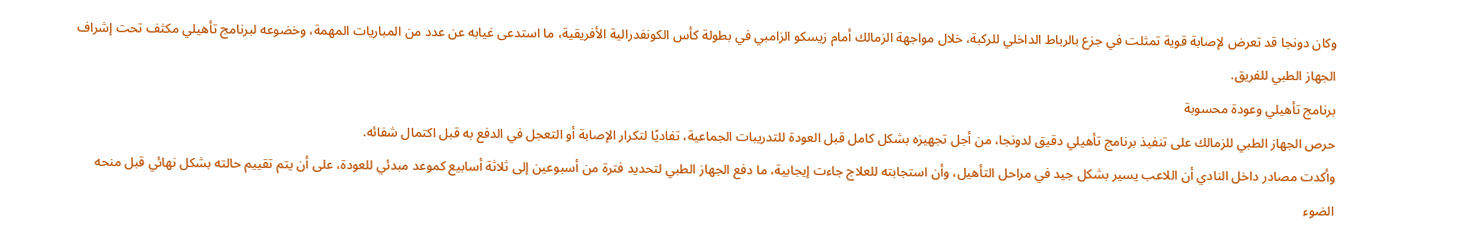وكان دونجا قد تعرض لإصابة قوية تمثلت في جزع بالرباط الداخلي للركبة، خلال مواجهة الزمالك أمام زيسكو الزامبي في بطولة كأس الكونفدرالية الأفريقية، ما استدعى غيابه عن عدد من المباريات المهمة، وخضوعه لبرنامج تأهيلي مكثف تحت إشراف الجهاز الطبي للفريق.
برنامج تأهيلي وعودة محسوبة
حرص الجهاز الطبي للزمالك على تنفيذ برنامج تأهيلي دقيق لدونجا، من أجل تجهيزه بشكل كامل قبل العودة للتدريبات الجماعية، تفاديًا لتكرار الإصابة أو التعجل في الدفع به قبل اكتمال شفائه.
وأكدت مصادر داخل النادي أن اللاعب يسير بشكل جيد في مراحل التأهيل، وأن استجابته للعلاج جاءت إيجابية، ما دفع الجهاز الطبي لتحديد فترة من أسبوعين إلى ثلاثة أسابيع كموعد مبدئي للعودة، على أن يتم تقييم حالته بشكل نهائي قبل منحه الضوء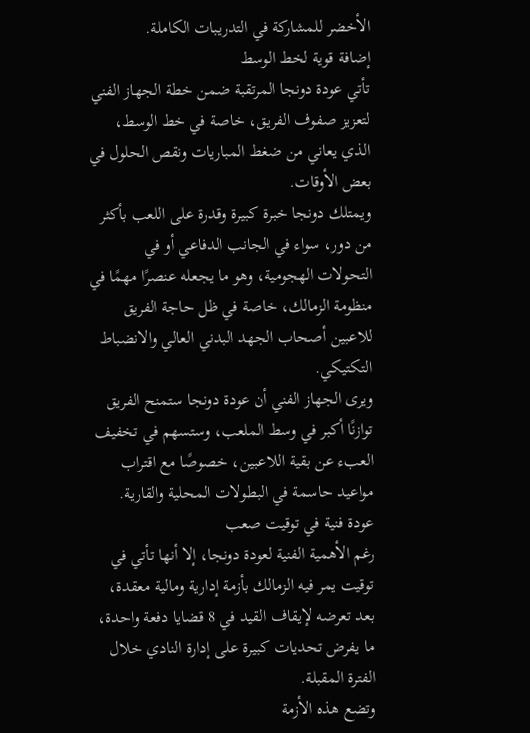الأخضر للمشاركة في التدريبات الكاملة.
إضافة قوية لخط الوسط
تأتي عودة دونجا المرتقبة ضمن خطة الجهاز الفني لتعزيز صفوف الفريق، خاصة في خط الوسط، الذي يعاني من ضغط المباريات ونقص الحلول في بعض الأوقات.
ويمتلك دونجا خبرة كبيرة وقدرة على اللعب بأكثر من دور، سواء في الجانب الدفاعي أو في التحولات الهجومية، وهو ما يجعله عنصرًا مهمًا في منظومة الزمالك، خاصة في ظل حاجة الفريق للاعبين أصحاب الجهد البدني العالي والانضباط التكتيكي.
ويرى الجهاز الفني أن عودة دونجا ستمنح الفريق توازنًا أكبر في وسط الملعب، وستسهم في تخفيف العبء عن بقية اللاعبين، خصوصًا مع اقتراب مواعيد حاسمة في البطولات المحلية والقارية.
عودة فنية في توقيت صعب
رغم الأهمية الفنية لعودة دونجا، إلا أنها تأتي في توقيت يمر فيه الزمالك بأزمة إدارية ومالية معقدة، بعد تعرضه لإيقاف القيد في 8 قضايا دفعة واحدة، ما يفرض تحديات كبيرة على إدارة النادي خلال الفترة المقبلة.
وتضع هذه الأزمة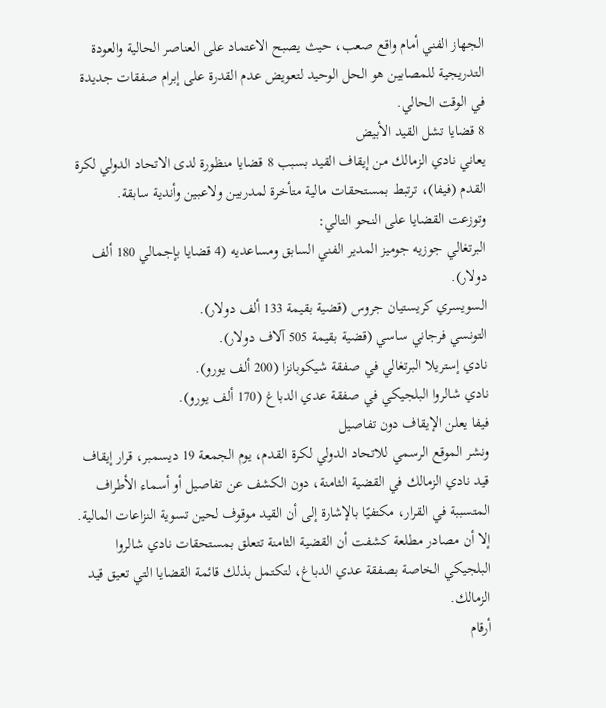الجهاز الفني أمام واقع صعب، حيث يصبح الاعتماد على العناصر الحالية والعودة التدريجية للمصابين هو الحل الوحيد لتعويض عدم القدرة على إبرام صفقات جديدة في الوقت الحالي.
8 قضايا تشل القيد الأبيض
يعاني نادي الزمالك من إيقاف القيد بسبب 8 قضايا منظورة لدى الاتحاد الدولي لكرة القدم (فيفا)، ترتبط بمستحقات مالية متأخرة لمدربين ولاعبين وأندية سابقة.
وتوزعت القضايا على النحو التالي:
البرتغالي جوزيه جوميز المدير الفني السابق ومساعديه (4 قضايا بإجمالي 180 ألف دولار).
السويسري كريستيان جروس (قضية بقيمة 133 ألف دولار).
التونسي فرجاني ساسي (قضية بقيمة 505 آلاف دولار).
نادي إستريلا البرتغالي في صفقة شيكوبانزا (200 ألف يورو).
نادي شالروا البلجيكي في صفقة عدي الدباغ (170 ألف يورو).
فيفا يعلن الإيقاف دون تفاصيل
ونشر الموقع الرسمي للاتحاد الدولي لكرة القدم، يوم الجمعة 19 ديسمبر، قرار إيقاف قيد نادي الزمالك في القضية الثامنة، دون الكشف عن تفاصيل أو أسماء الأطراف المتسببة في القرار، مكتفيًا بالإشارة إلى أن القيد موقوف لحين تسوية النزاعات المالية.
إلا أن مصادر مطلعة كشفت أن القضية الثامنة تتعلق بمستحقات نادي شالروا البلجيكي الخاصة بصفقة عدي الدباغ، لتكتمل بذلك قائمة القضايا التي تعيق قيد الزمالك.
أرقام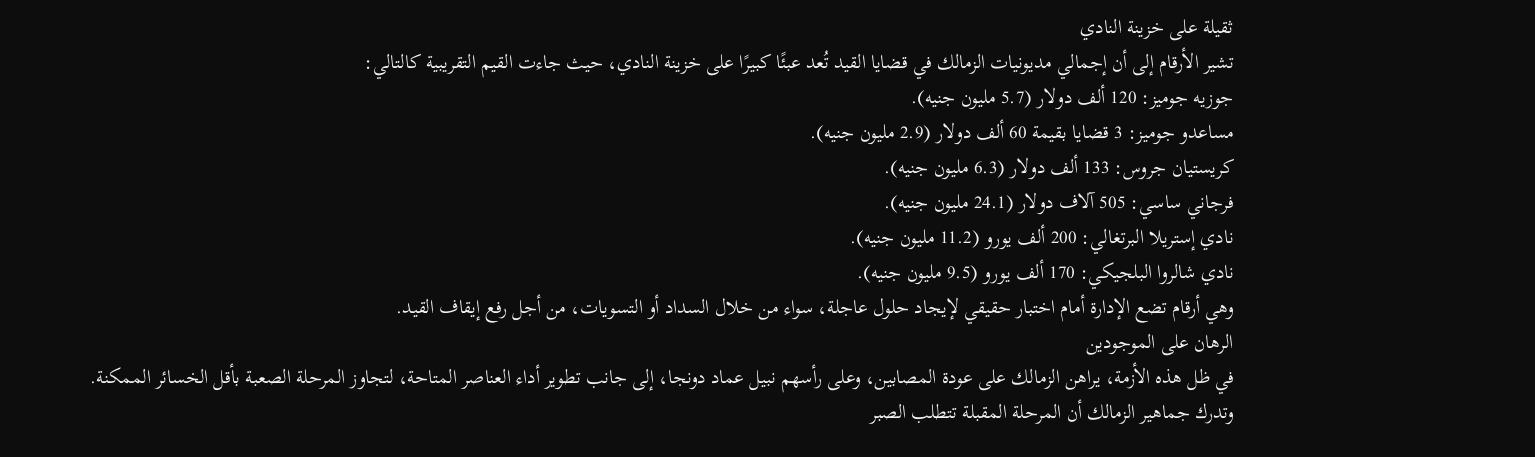ثقيلة على خزينة النادي
تشير الأرقام إلى أن إجمالي مديونيات الزمالك في قضايا القيد تُعد عبئًا كبيرًا على خزينة النادي، حيث جاءت القيم التقريبية كالتالي:
جوزيه جوميز: 120 ألف دولار (5.7 مليون جنيه).
مساعدو جوميز: 3 قضايا بقيمة 60 ألف دولار (2.9 مليون جنيه).
كريستيان جروس: 133 ألف دولار (6.3 مليون جنيه).
فرجاني ساسي: 505 آلاف دولار (24.1 مليون جنيه).
نادي إستريلا البرتغالي: 200 ألف يورو (11.2 مليون جنيه).
نادي شالروا البلجيكي: 170 ألف يورو (9.5 مليون جنيه).
وهي أرقام تضع الإدارة أمام اختبار حقيقي لإيجاد حلول عاجلة، سواء من خلال السداد أو التسويات، من أجل رفع إيقاف القيد.
الرهان على الموجودين
في ظل هذه الأزمة، يراهن الزمالك على عودة المصابين، وعلى رأسهم نبيل عماد دونجا، إلى جانب تطوير أداء العناصر المتاحة، لتجاوز المرحلة الصعبة بأقل الخسائر الممكنة.
وتدرك جماهير الزمالك أن المرحلة المقبلة تتطلب الصبر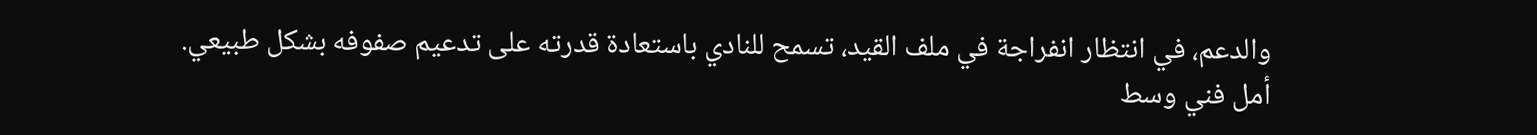والدعم، في انتظار انفراجة في ملف القيد، تسمح للنادي باستعادة قدرته على تدعيم صفوفه بشكل طبيعي.
أمل فني وسط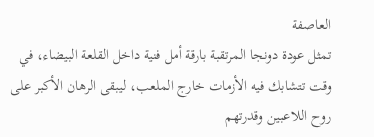العاصفة
تمثل عودة دونجا المرتقبة بارقة أمل فنية داخل القلعة البيضاء، في وقت تتشابك فيه الأزمات خارج الملعب، ليبقى الرهان الأكبر على روح اللاعبين وقدرتهم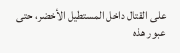على القتال داخل المستطيل الأخضر، حتى عبور هذه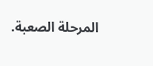المرحلة الصعبة.